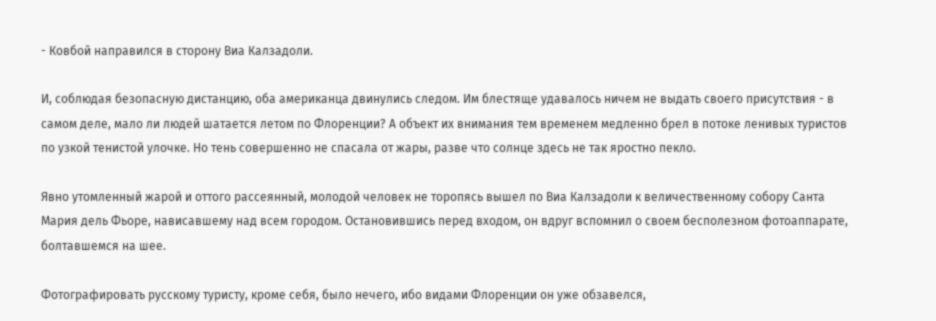- Ковбой направился в сторону Виа Калзадоли.

И, соблюдая безопасную дистанцию, оба американца двинулись следом. Им блестяще удавалось ничем не выдать своего присутствия - в самом деле, мало ли людей шатается летом по Флоренции? А объект их внимания тем временем медленно брел в потоке ленивых туристов по узкой тенистой улочке. Но тень совершенно не спасала от жары, разве что солнце здесь не так яростно пекло.

Явно утомленный жарой и оттого рассеянный, молодой человек не торопясь вышел по Виа Калзадоли к величественному собору Санта Мария дель Фьоре, нависавшему над всем городом. Остановившись перед входом, он вдруг вспомнил о своем бесполезном фотоаппарате, болтавшемся на шее.

Фотографировать русскому туристу, кроме себя, было нечего, ибо видами Флоренции он уже обзавелся,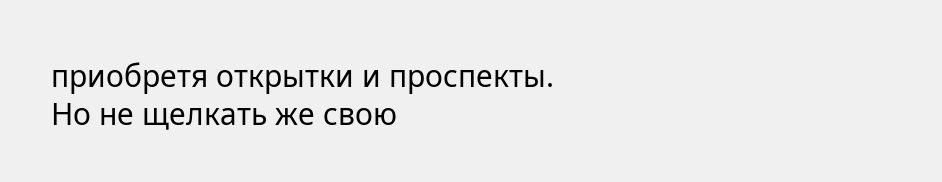приобретя открытки и проспекты. Но не щелкать же свою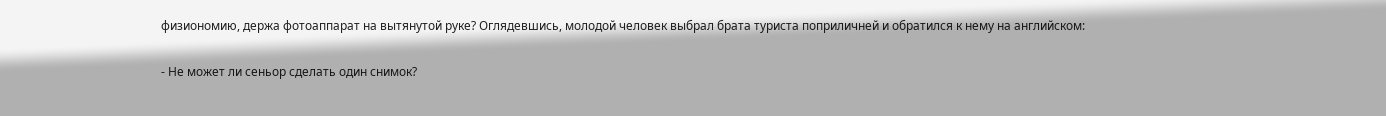физиономию, держа фотоаппарат на вытянутой руке? Оглядевшись, молодой человек выбрал брата туриста поприличней и обратился к нему на английском:

- Не может ли сеньор сделать один снимок?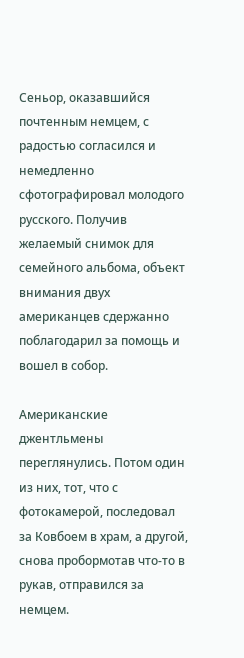Сеньор, оказавшийся почтенным немцем, с радостью согласился и немедленно сфотографировал молодого русского. Получив желаемый снимок для семейного альбома, объект внимания двух американцев сдержанно поблагодарил за помощь и вошел в собор.

Американские джентльмены переглянулись. Потом один из них, тот, что с фотокамерой, последовал за Ковбоем в храм, а другой, снова пробормотав что-то в рукав, отправился за немцем.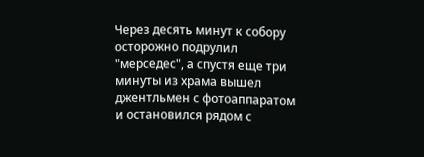Через десять минут к собору осторожно подрулил "мерседес", а спустя еще три минуты из храма вышел джентльмен с фотоаппаратом и остановился рядом с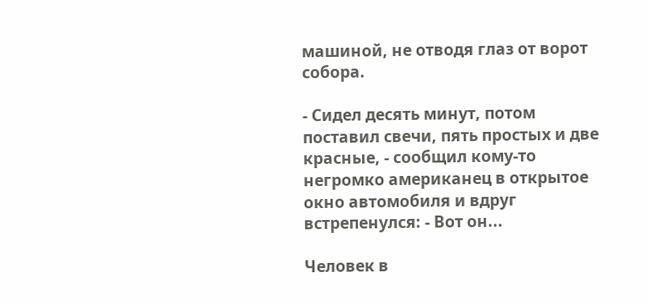машиной, не отводя глаз от ворот собора.

- Сидел десять минут, потом поставил свечи, пять простых и две красные, - сообщил кому-то негромко американец в открытое окно автомобиля и вдруг встрепенулся: - Вот он...

Человек в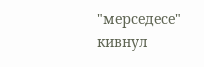"мерседесе" кивнул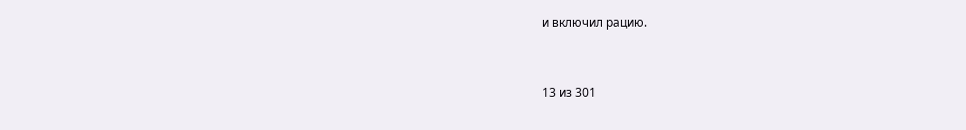и включил рацию.



13 из 301